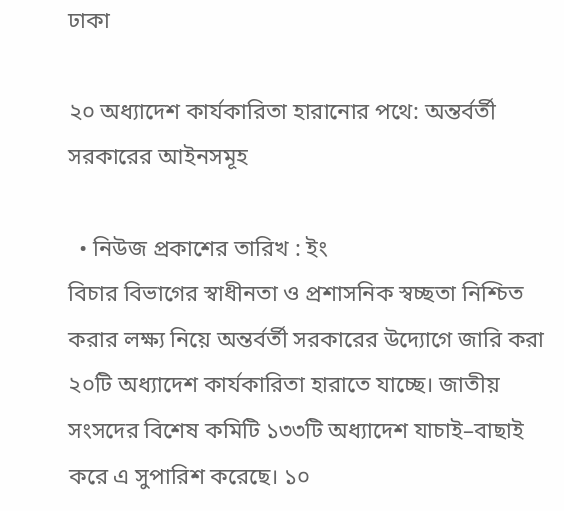ঢাকা

২০ অধ্যাদেশ কার্যকারিতা হারানোর পথে: অন্তর্বর্তী সরকারের আইনসমূহ

  • নিউজ প্রকাশের তারিখ : ইং
বিচার বিভাগের স্বাধীনতা ও প্রশাসনিক স্বচ্ছতা নিশ্চিত করার লক্ষ্য নিয়ে অন্তর্বর্তী সরকারের উদ্যোগে জারি করা ২০টি অধ্যাদেশ কার্যকারিতা হারাতে যাচ্ছে। জাতীয় সংসদের বিশেষ কমিটি ১৩৩টি অধ্যাদেশ যাচাই–বাছাই করে এ সুপারিশ করেছে। ১০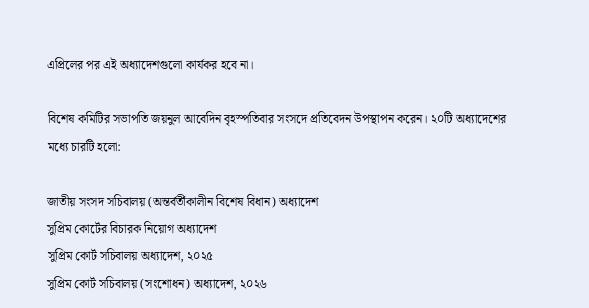এপ্রিলের পর এই অধ্যাদেশগুলো কার্যকর হবে না।

বিশেষ কমিটির সভাপতি জয়নুল আবেদিন বৃহস্পতিবার সংসদে প্রতিবেদন উপস্থাপন করেন। ২০টি অধ্যাদেশের মধ্যে চারটি হলো:

জাতীয় সংসদ সচিবালয় (অন্তর্বর্তীকালীন বিশেষ বিধান) অধ্যাদেশ
সুপ্রিম কোর্টের বিচারক নিয়োগ অধ্যাদেশ
সুপ্রিম কোর্ট সচিবালয় অধ্যাদেশ, ২০২৫
সুপ্রিম কোর্ট সচিবালয় (সংশোধন) অধ্যাদেশ, ২০২৬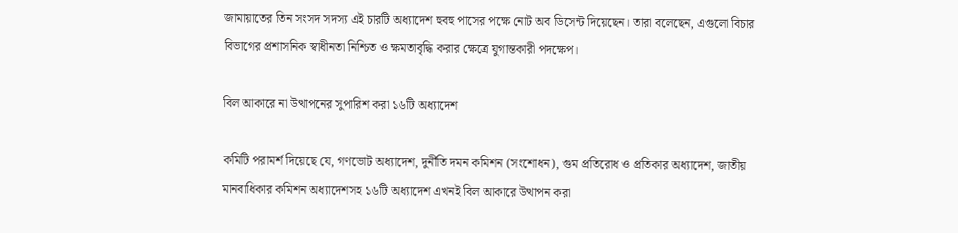জামায়াতের তিন সংসদ সদস্য এই চারটি অধ্যাদেশ হুবহু পাসের পক্ষে নোট অব ডিসেন্ট দিয়েছেন। তারা বলেছেন, এগুলো বিচার বিভাগের প্রশাসনিক স্বাধীনতা নিশ্চিত ও ক্ষমতাবৃদ্ধি করার ক্ষেত্রে যুগান্তকারী পদক্ষেপ।

বিল আকারে না উত্থাপনের সুপারিশ করা ১৬টি অধ্যাদেশ

কমিটি পরামর্শ দিয়েছে যে, গণভোট অধ্যাদেশ, দুর্নীতি দমন কমিশন (সংশোধন), গুম প্রতিরোধ ও প্রতিকার অধ্যাদেশ, জাতীয় মানবাধিকার কমিশন অধ্যাদেশসহ ১৬টি অধ্যাদেশ এখনই বিল আকারে উত্থাপন করা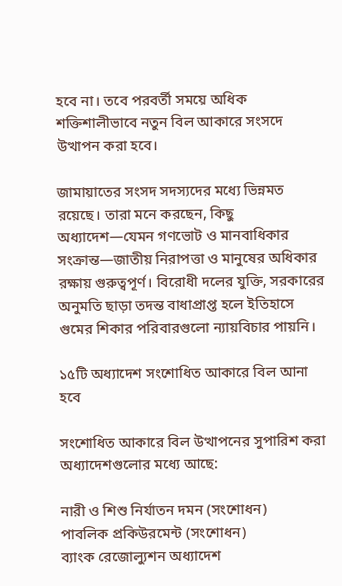হবে না। তবে পরবর্তী সময়ে অধিক শক্তিশালীভাবে নতুন বিল আকারে সংসদে উত্থাপন করা হবে।

জামায়াতের সংসদ সদস্যদের মধ্যে ভিন্নমত রয়েছে। তারা মনে করছেন, কিছু অধ্যাদেশ—যেমন গণভোট ও মানবাধিকার সংক্রান্ত—জাতীয় নিরাপত্তা ও মানুষের অধিকার রক্ষায় গুরুত্বপূর্ণ। বিরোধী দলের যুক্তি, সরকারের অনুমতি ছাড়া তদন্ত বাধাপ্রাপ্ত হলে ইতিহাসে গুমের শিকার পরিবারগুলো ন্যায়বিচার পায়নি।

১৫টি অধ্যাদেশ সংশোধিত আকারে বিল আনা হবে

সংশোধিত আকারে বিল উত্থাপনের সুপারিশ করা অধ্যাদেশগুলোর মধ্যে আছে:

নারী ও শিশু নির্যাতন দমন (সংশোধন)
পাবলিক প্রকিউরমেন্ট (সংশোধন)
ব্যাংক রেজোল্যুশন অধ্যাদেশ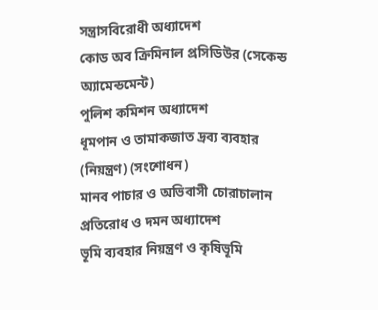সন্ত্রাসবিরোধী অধ্যাদেশ
কোড অব ক্রিমিনাল প্রসিডিউর (সেকেন্ড অ্যামেন্ডমেন্ট)
পুলিশ কমিশন অধ্যাদেশ
ধূমপান ও তামাকজাত দ্রব্য ব্যবহার (নিয়ন্ত্রণ) (সংশোধন)
মানব পাচার ও অভিবাসী চোরাচালান প্রতিরোধ ও দমন অধ্যাদেশ
ভূমি ব্যবহার নিয়ন্ত্রণ ও কৃষিভূমি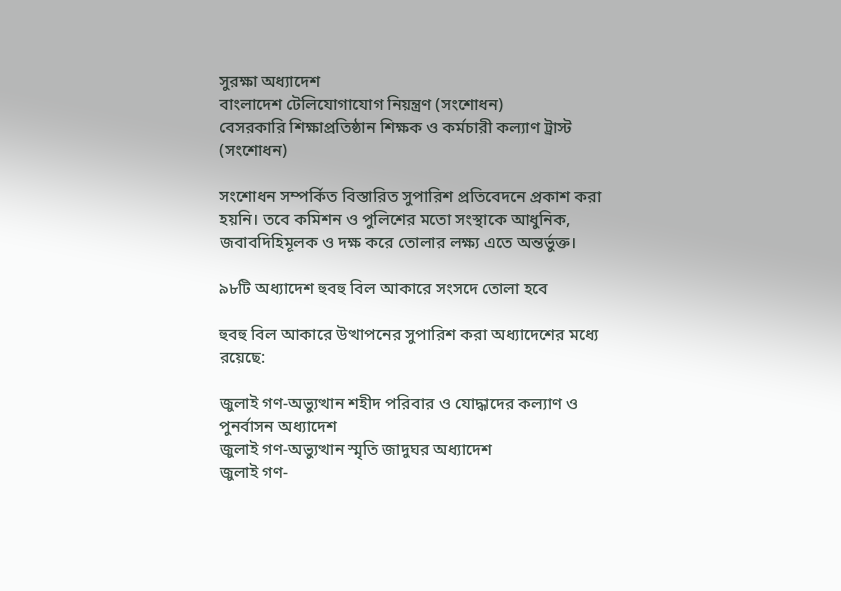সুরক্ষা অধ্যাদেশ
বাংলাদেশ টেলিযোগাযোগ নিয়ন্ত্রণ (সংশোধন)
বেসরকারি শিক্ষাপ্রতিষ্ঠান শিক্ষক ও কর্মচারী কল্যাণ ট্রাস্ট (সংশোধন)

সংশোধন সম্পর্কিত বিস্তারিত সুপারিশ প্রতিবেদনে প্রকাশ করা হয়নি। তবে কমিশন ও পুলিশের মতো সংস্থাকে আধুনিক, জবাবদিহিমূলক ও দক্ষ করে তোলার লক্ষ্য এতে অন্তর্ভুক্ত।

৯৮টি অধ্যাদেশ হুবহু বিল আকারে সংসদে তোলা হবে

হুবহু বিল আকারে উত্থাপনের সুপারিশ করা অধ্যাদেশের মধ্যে রয়েছে:

জুলাই গণ-অভ্যুত্থান শহীদ পরিবার ও যোদ্ধাদের কল্যাণ ও পুনর্বাসন অধ্যাদেশ
জুলাই গণ-অভ্যুত্থান স্মৃতি জাদুঘর অধ্যাদেশ
জুলাই গণ-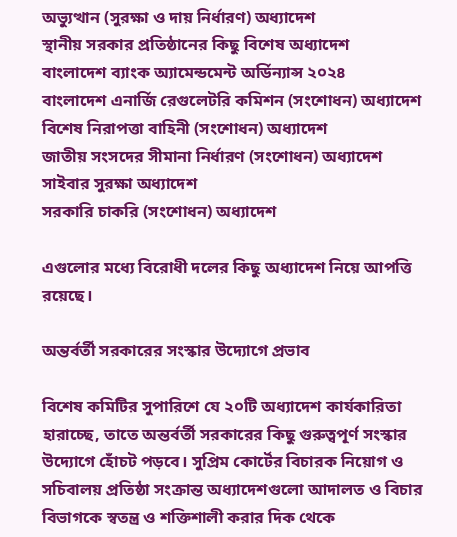অভ্যুত্থান (সুরক্ষা ও দায় নির্ধারণ) অধ্যাদেশ
স্থানীয় সরকার প্রতিষ্ঠানের কিছু বিশেষ অধ্যাদেশ
বাংলাদেশ ব্যাংক অ্যামেন্ডমেন্ট অর্ডিন্যান্স ২০২৪
বাংলাদেশ এনার্জি রেগুলেটরি কমিশন (সংশোধন) অধ্যাদেশ
বিশেষ নিরাপত্তা বাহিনী (সংশোধন) অধ্যাদেশ
জাতীয় সংসদের সীমানা নির্ধারণ (সংশোধন) অধ্যাদেশ
সাইবার সুরক্ষা অধ্যাদেশ
সরকারি চাকরি (সংশোধন) অধ্যাদেশ

এগুলোর মধ্যে বিরোধী দলের কিছু অধ্যাদেশ নিয়ে আপত্তি রয়েছে।

অন্তর্বর্তী সরকারের সংস্কার উদ্যোগে প্রভাব

বিশেষ কমিটির সুপারিশে যে ২০টি অধ্যাদেশ কার্যকারিতা হারাচ্ছে, তাতে অন্তর্বর্তী সরকারের কিছু গুরুত্বপূর্ণ সংস্কার উদ্যোগে হোঁচট পড়বে। সুপ্রিম কোর্টের বিচারক নিয়োগ ও সচিবালয় প্রতিষ্ঠা সংক্রান্ত অধ্যাদেশগুলো আদালত ও বিচার বিভাগকে স্বতন্ত্র ও শক্তিশালী করার দিক থেকে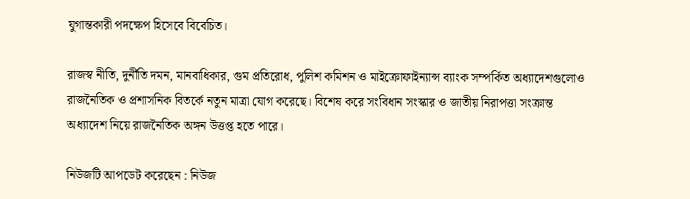যুগান্তকারী পদক্ষেপ হিসেবে বিবেচিত।

রাজস্ব নীতি, দুর্নীতি দমন, মানবাধিকার, গুম প্রতিরোধ, পুলিশ কমিশন ও মাইক্রোফাইন্যান্স ব্যাংক সম্পর্কিত অধ্যাদেশগুলোও রাজনৈতিক ও প্রশাসনিক বিতর্কে নতুন মাত্রা যোগ করেছে। বিশেষ করে সংবিধান সংস্কার ও জাতীয় নিরাপত্তা সংক্রান্ত অধ্যাদেশ নিয়ে রাজনৈতিক অঙ্গন উত্তপ্ত হতে পারে।

নিউজটি আপডেট করেছেন : নিউজ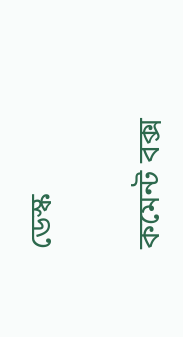ডেস্ক

কমেন্ট বক্স